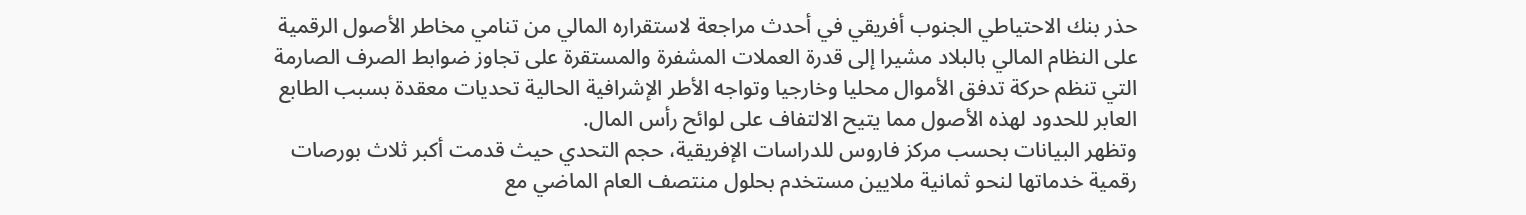حذر بنك الاحتياطي الجنوب أفريقي في أحدث مراجعة لاستقراره المالي من تنامي مخاطر الأصول الرقمية على النظام المالي بالبلاد مشيرا إلى قدرة العملات المشفرة والمستقرة على تجاوز ضوابط الصرف الصارمة التي تنظم حركة تدفق الأموال محليا وخارجيا وتواجه الأطر الإشرافية الحالية تحديات معقدة بسبب الطابع العابر للحدود لهذه الأصول مما يتيح الالتفاف على لوائح رأس المال.
وتظهر البيانات بحسب مركز فاروس للدراسات الإفريقية، حجم التحدي حيث قدمت أكبر ثلاث بورصات رقمية خدماتها لنحو ثمانية ملايين مستخدم بحلول منتصف العام الماضي مع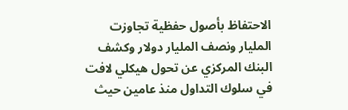الاحتفاظ بأصول حفظية تجاوزت المليار ونصف المليار دولار وكشف البنك المركزي عن تحول هيكلي لافت في سلوك التداول منذ عامين حيث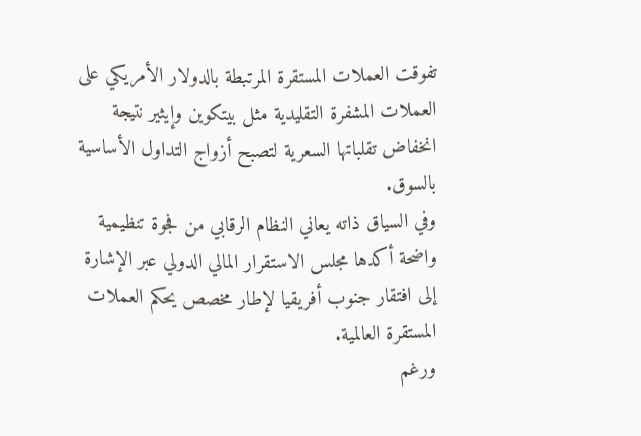تفوقت العملات المستقرة المرتبطة بالدولار الأمريكي على العملات المشفرة التقليدية مثل بيتكوين وإيثير نتيجة انخفاض تقلباتها السعرية لتصبح أزواج التداول الأساسية بالسوق.
وفي السياق ذاته يعاني النظام الرقابي من فجوة تنظيمية واضحة أكدها مجلس الاستقرار المالي الدولي عبر الإشارة إلى افتقار جنوب أفريقيا لإطار مخصص يحكم العملات المستقرة العالمية.
ورغم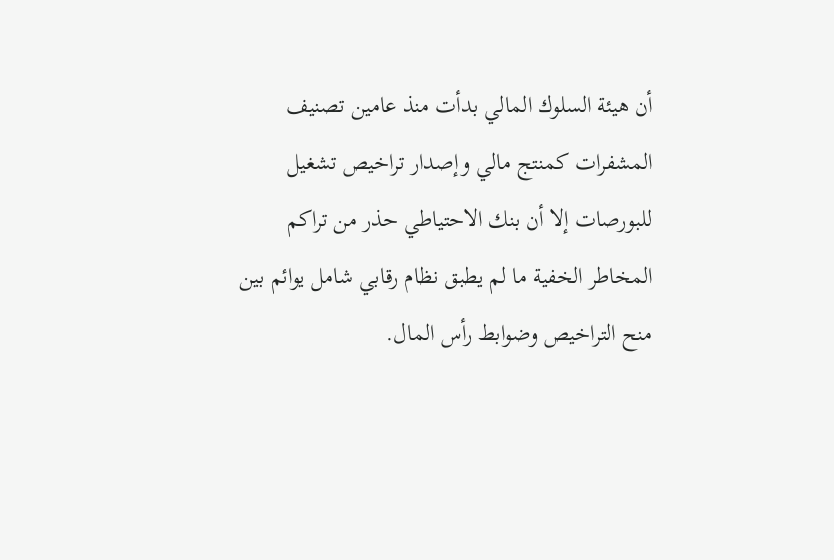أن هيئة السلوك المالي بدأت منذ عامين تصنيف المشفرات كمنتج مالي وإصدار تراخيص تشغيل للبورصات إلا أن بنك الاحتياطي حذر من تراكم المخاطر الخفية ما لم يطبق نظام رقابي شامل يوائم بين منح التراخيص وضوابط رأس المال.